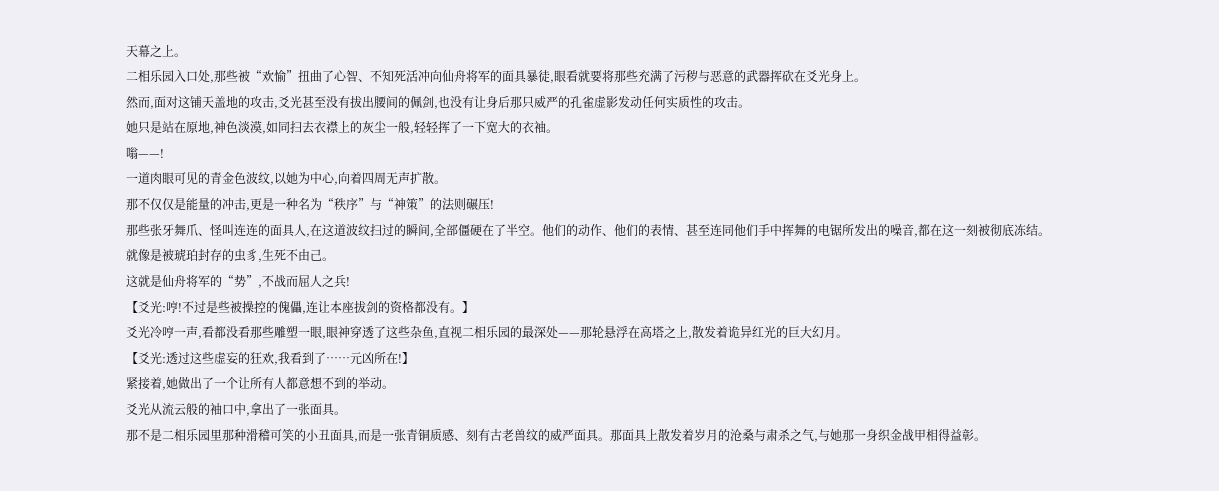天幕之上。
二相乐园入口处,那些被“欢愉”扭曲了心智、不知死活冲向仙舟将军的面具暴徒,眼看就要将那些充满了污秽与恶意的武器挥砍在爻光身上。
然而,面对这铺天盖地的攻击,爻光甚至没有拔出腰间的佩剑,也没有让身后那只威严的孔雀虚影发动任何实质性的攻击。
她只是站在原地,神色淡漠,如同扫去衣襟上的灰尘一般,轻轻挥了一下宽大的衣袖。
嗡——!
一道肉眼可见的青金色波纹,以她为中心,向着四周无声扩散。
那不仅仅是能量的冲击,更是一种名为“秩序”与“神策”的法则碾压!
那些张牙舞爪、怪叫连连的面具人,在这道波纹扫过的瞬间,全部僵硬在了半空。他们的动作、他们的表情、甚至连同他们手中挥舞的电锯所发出的噪音,都在这一刻被彻底冻结。
就像是被琥珀封存的虫豸,生死不由己。
这就是仙舟将军的“势”,不战而屈人之兵!
【爻光:哼!不过是些被操控的傀儡,连让本座拔剑的资格都没有。】
爻光冷哼一声,看都没看那些雕塑一眼,眼神穿透了这些杂鱼,直视二相乐园的最深处——那轮悬浮在高塔之上,散发着诡异红光的巨大幻月。
【爻光:透过这些虚妄的狂欢,我看到了……元凶所在!】
紧接着,她做出了一个让所有人都意想不到的举动。
爻光从流云般的袖口中,拿出了一张面具。
那不是二相乐园里那种滑稽可笑的小丑面具,而是一张青铜质感、刻有古老兽纹的威严面具。那面具上散发着岁月的沧桑与肃杀之气,与她那一身织金战甲相得益彰。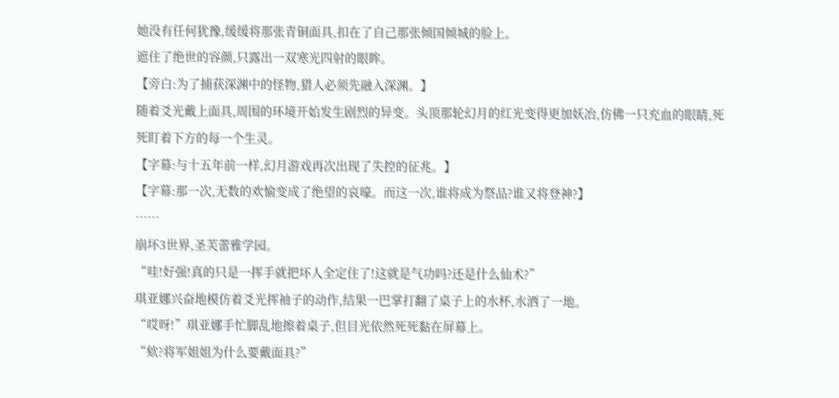她没有任何犹豫,缓缓将那张青铜面具,扣在了自己那张倾国倾城的脸上。
遮住了绝世的容颜,只露出一双寒光四射的眼眸。
【旁白:为了捕获深渊中的怪物,猎人必须先融入深渊。】
随着爻光戴上面具,周围的环境开始发生剧烈的异变。头顶那轮幻月的红光变得更加妖冶,仿佛一只充血的眼睛,死死盯着下方的每一个生灵。
【字幕:与十五年前一样,幻月游戏再次出现了失控的征兆。】
【字幕:那一次,无数的欢愉变成了绝望的哀嚎。而这一次,谁将成为祭品?谁又将登神?】
……
崩坏3世界,圣芙蕾雅学园。
“哇!好强!真的只是一挥手就把坏人全定住了!这就是气功吗?还是什么仙术?”
琪亚娜兴奋地模仿着爻光挥袖子的动作,结果一巴掌打翻了桌子上的水杯,水洒了一地。
“哎呀!”琪亚娜手忙脚乱地擦着桌子,但目光依然死死黏在屏幕上。
“欸?将军姐姐为什么要戴面具?”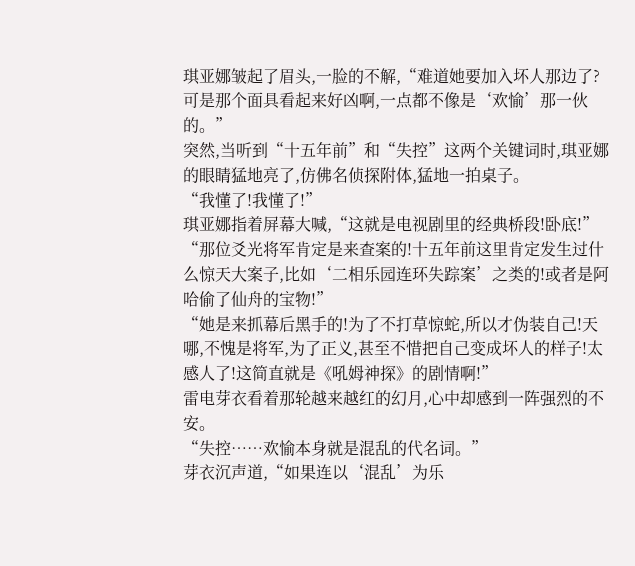琪亚娜皱起了眉头,一脸的不解,“难道她要加入坏人那边了?可是那个面具看起来好凶啊,一点都不像是‘欢愉’那一伙的。”
突然,当听到“十五年前”和“失控”这两个关键词时,琪亚娜的眼睛猛地亮了,仿佛名侦探附体,猛地一拍桌子。
“我懂了!我懂了!”
琪亚娜指着屏幕大喊,“这就是电视剧里的经典桥段!卧底!”
“那位爻光将军肯定是来查案的!十五年前这里肯定发生过什么惊天大案子,比如‘二相乐园连环失踪案’之类的!或者是阿哈偷了仙舟的宝物!”
“她是来抓幕后黑手的!为了不打草惊蛇,所以才伪装自己!天哪,不愧是将军,为了正义,甚至不惜把自己变成坏人的样子!太感人了!这简直就是《吼姆神探》的剧情啊!”
雷电芽衣看着那轮越来越红的幻月,心中却感到一阵强烈的不安。
“失控……欢愉本身就是混乱的代名词。”
芽衣沉声道,“如果连以‘混乱’为乐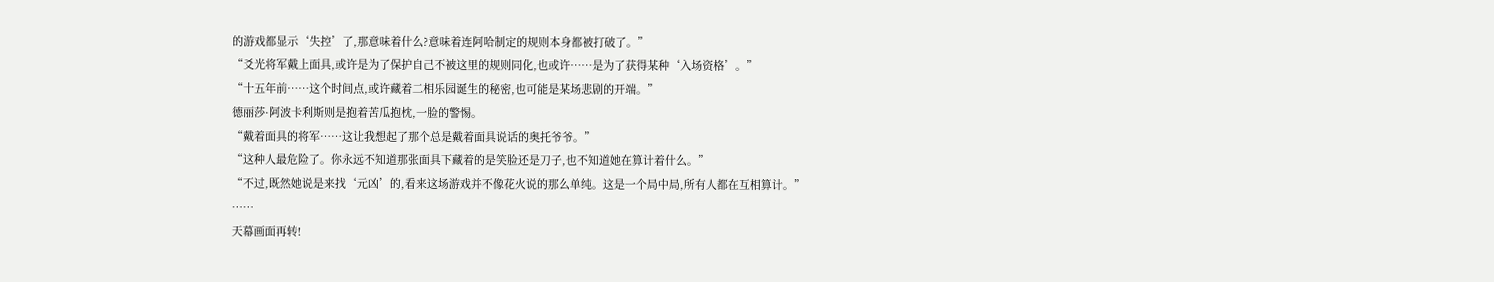的游戏都显示‘失控’了,那意味着什么?意味着连阿哈制定的规则本身都被打破了。”
“爻光将军戴上面具,或许是为了保护自己不被这里的规则同化,也或许……是为了获得某种‘入场资格’。”
“十五年前……这个时间点,或许藏着二相乐园诞生的秘密,也可能是某场悲剧的开端。”
德丽莎·阿波卡利斯则是抱着苦瓜抱枕,一脸的警惕。
“戴着面具的将军……这让我想起了那个总是戴着面具说话的奥托爷爷。”
“这种人最危险了。你永远不知道那张面具下藏着的是笑脸还是刀子,也不知道她在算计着什么。”
“不过,既然她说是来找‘元凶’的,看来这场游戏并不像花火说的那么单纯。这是一个局中局,所有人都在互相算计。”
……
天幕画面再转!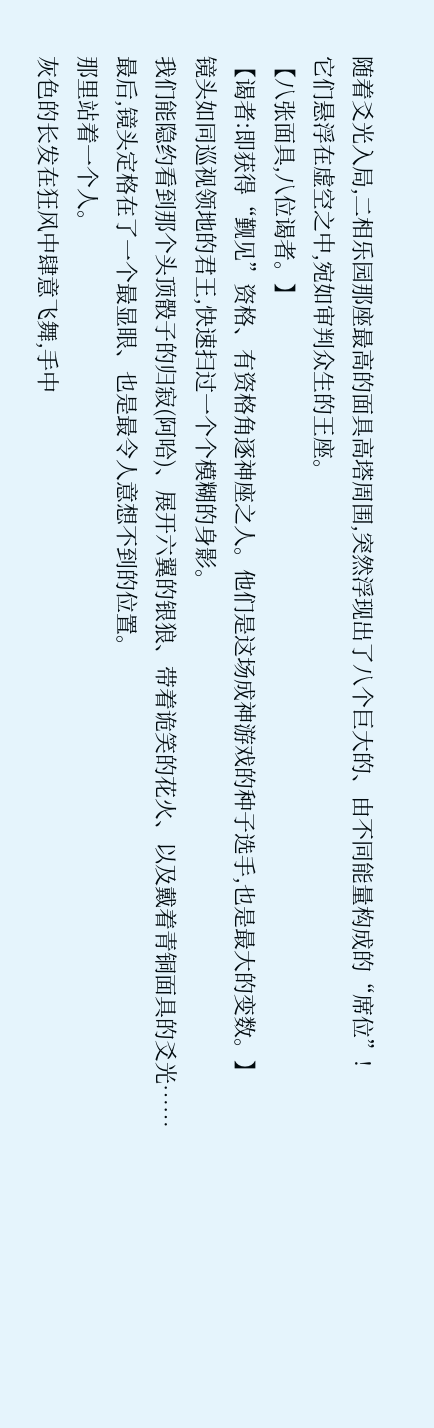随着爻光入局,二相乐园那座最高的面具高塔周围,突然浮现出了八个巨大的、由不同能量构成的“席位”!
它们悬浮在虚空之中,宛如审判众生的王座。
【八张面具,八位谒者。】
【谒者:即获得“觐见”资格、有资格角逐神座之人。他们是这场成神游戏的种子选手,也是最大的变数。】
镜头如同巡视领地的君王,快速扫过一个个模糊的身影。
我们能隐约看到那个头顶骰子的归寂(阿哈)、展开六翼的银狼、带着诡笑的花火、以及戴着青铜面具的爻光……
最后,镜头定格在了一个最显眼、也是最令人意想不到的位置。
那里站着一个人。
灰色的长发在狂风中肆意飞舞,手中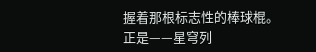握着那根标志性的棒球棍。
正是——星穹列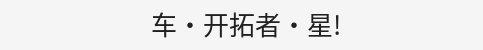车·开拓者·星!